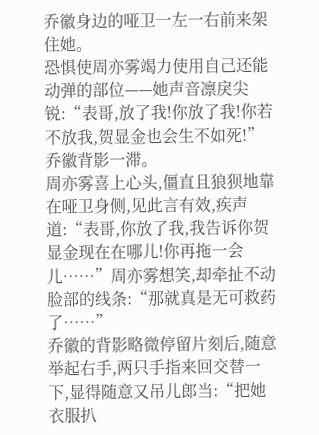乔徽身边的哑卫一左一右前来架住她。
恐惧使周亦雾竭力使用自己还能动弹的部位——她声音凛戾尖锐:“表哥,放了我!你放了我!你若不放我,贺显金也会生不如死!”
乔徽背影一滞。
周亦雾喜上心头,僵直且狼狈地靠在哑卫身侧,见此言有效,疾声道:“表哥,你放了我,我告诉你贺显金现在在哪儿!你再拖一会儿……”周亦雾想笑,却牵扯不动脸部的线条:“那就真是无可救药了……”
乔徽的背影略微停留片刻后,随意举起右手,两只手指来回交替一下,显得随意又吊儿郎当:“把她衣服扒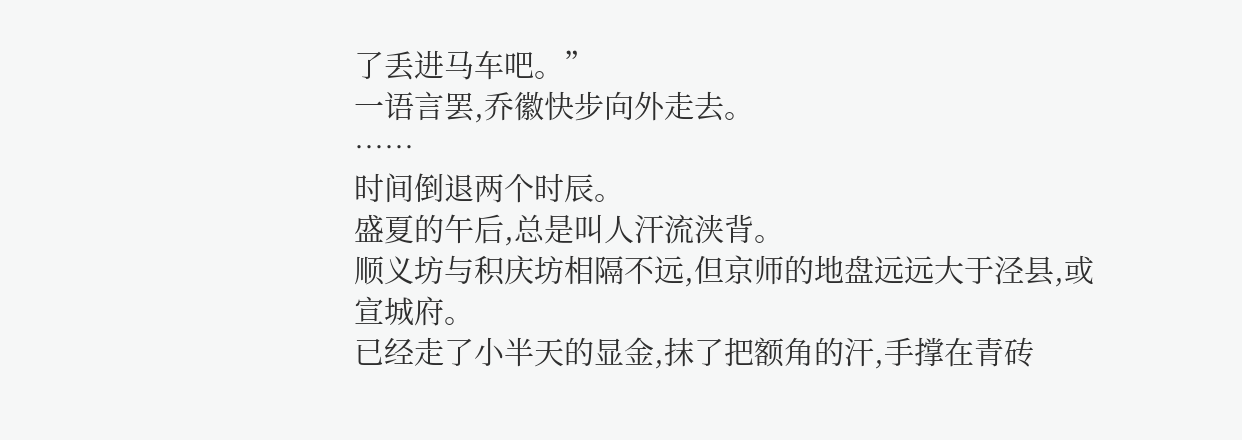了丢进马车吧。”
一语言罢,乔徽快步向外走去。
……
时间倒退两个时辰。
盛夏的午后,总是叫人汗流浃背。
顺义坊与积庆坊相隔不远,但京师的地盘远远大于泾县,或宣城府。
已经走了小半天的显金,抹了把额角的汗,手撑在青砖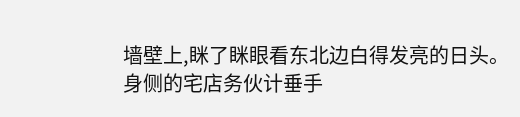墙壁上,眯了眯眼看东北边白得发亮的日头。
身侧的宅店务伙计垂手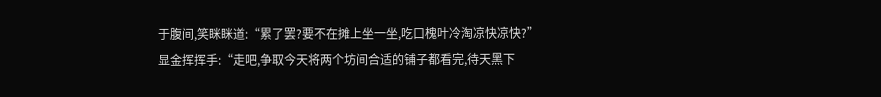于腹间,笑眯眯道:“累了罢?要不在摊上坐一坐,吃口槐叶冷淘凉快凉快?”
显金挥挥手:“走吧,争取今天将两个坊间合适的铺子都看完,待天黑下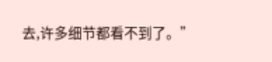去,许多细节都看不到了。”